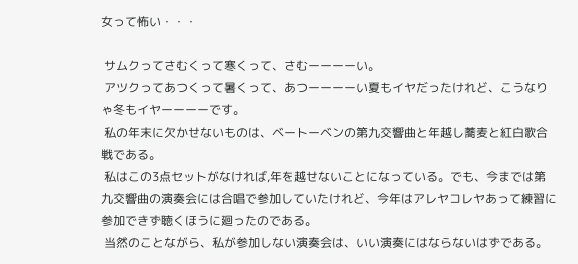女って怖い・・・

 サムクってさむくって寒くって、さむーーーーい。
 アツクってあつくって暑くって、あつーーーーい夏もイヤだったけれど、こうなりゃ冬もイヤーーーーです。
 私の年末に欠かせないものは、ベートーベンの第九交響曲と年越し蕎麦と紅白歌合戦である。
 私はこの3点セットがなければ,年を越せないことになっている。でも、今までは第九交響曲の演奏会には合唱で参加していたけれど、今年はアレヤコレヤあって練習に参加できず聴くほうに廻ったのである。
 当然のことながら、私が参加しない演奏会は、いい演奏にはならないはずである。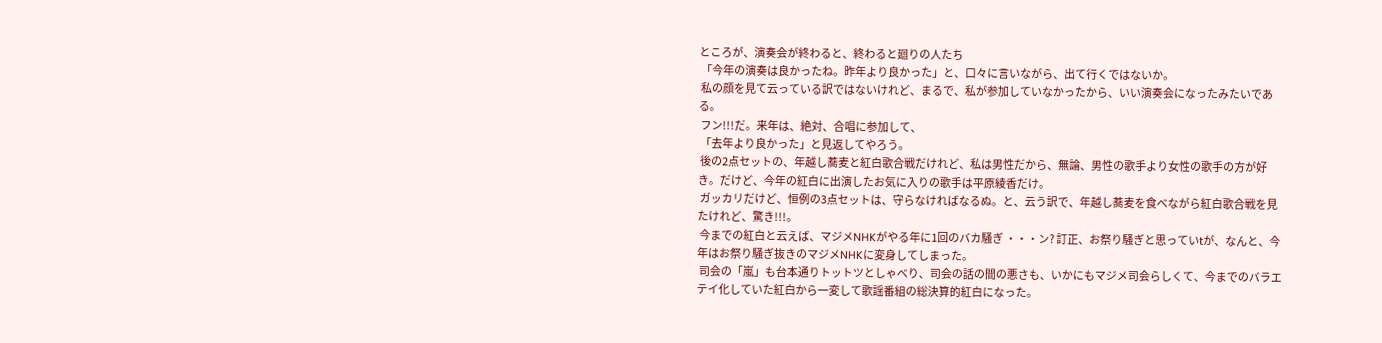ところが、演奏会が終わると、終わると廻りの人たち
 「今年の演奏は良かったね。昨年より良かった」と、口々に言いながら、出て行くではないか。
 私の顔を見て云っている訳ではないけれど、まるで、私が参加していなかったから、いい演奏会になったみたいである。
 フン!!!だ。来年は、絶対、合唱に参加して、
 「去年より良かった」と見返してやろう。
 後の2点セットの、年越し蕎麦と紅白歌合戦だけれど、私は男性だから、無論、男性の歌手より女性の歌手の方が好き。だけど、今年の紅白に出演したお気に入りの歌手は平原綾香だけ。
 ガッカリだけど、恒例の3点セットは、守らなければなるぬ。と、云う訳で、年越し蕎麦を食べながら紅白歌合戦を見たけれど、驚き!!!。
 今までの紅白と云えば、マジメNHKがやる年に1回のバカ騒ぎ ・・・ン? 訂正、お祭り騒ぎと思っていtが、なんと、今年はお祭り騒ぎ抜きのマジメNHKに変身してしまった。
 司会の「嵐」も台本通りトットツとしゃべり、司会の話の間の悪さも、いかにもマジメ司会らしくて、今までのバラエテイ化していた紅白から一変して歌謡番組の総決算的紅白になった。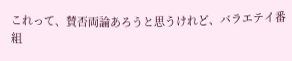これって、賛否両論あろうと思うけれど、バラエテイ番組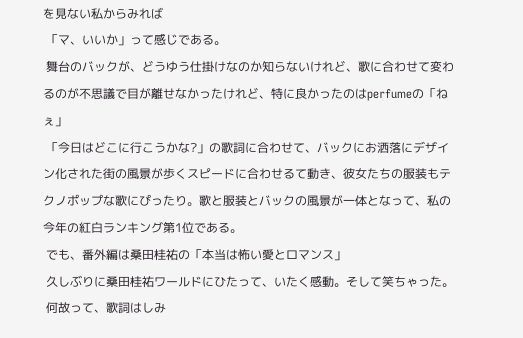を見ない私からみれば
 「マ、いいか」って感じである。
 舞台のバックが、どうゆう仕掛けなのか知らないけれど、歌に合わせて変わるのが不思議で目が離せなかったけれど、特に良かったのはperfumeの「ねぇ」
 「今日はどこに行こうかな?」の歌詞に合わせて、バックにお洒落にデザイン化された街の風景が歩くスピードに合わせるて動き、彼女たちの服装もテクノポップな歌にぴったり。歌と服装とバックの風景が一体となって、私の今年の紅白ランキング第1位である。
 でも、番外編は桑田桂祐の「本当は怖い愛とロマンス」
 久しぶりに桑田桂祐ワールドにひたって、いたく感動。そして笑ちゃった。
 何故って、歌詞はしみ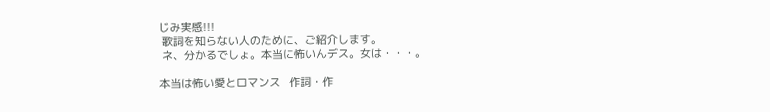じみ実感!!!
 歌詞を知らない人のために、ご紹介します。
 ネ、分かるでしょ。本当に怖いんデス。女は・・・。

本当は怖い愛とロマンス   作詞・作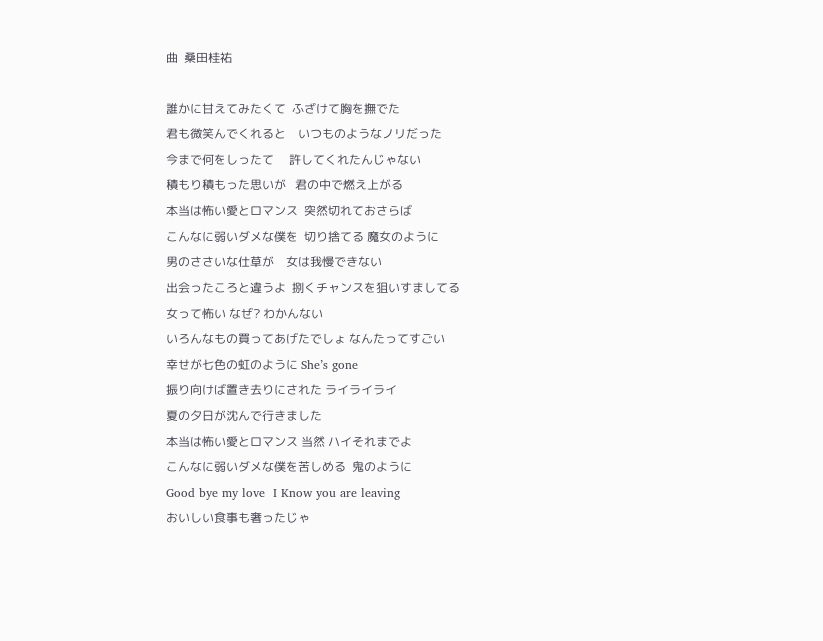曲  桑田桂祐

誰かに甘えてみたくて  ふざけて胸を撫でた
君も微笑んでくれると    いつものようなノリだった
今まで何をしったて     許してくれたんじゃない
積もり積もった思いが   君の中で燃え上がる
本当は怖い愛とロマンス  突然切れておさらば
こんなに弱いダメな僕を  切り捨てる 魔女のように
男のささいな仕草が    女は我慢できない
出会ったころと違うよ  捌くチャンスを狙いすましてる
女って怖い なぜ? わかんない
いろんなもの買ってあげたでしょ なんたってすごい
幸せが七色の虹のように She’s gone
振り向けば置き去りにされた ライライライ
夏の夕日が沈んで行きました
本当は怖い愛とロマンス 当然 ハイそれまでよ
こんなに弱いダメな僕を苦しめる  鬼のように
Good bye my love  I Know you are leaving
おいしい食事も奢ったじゃ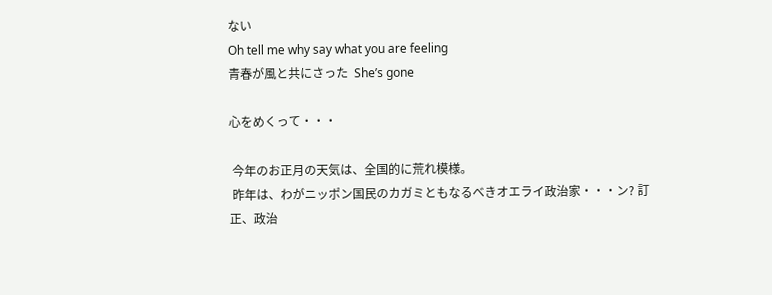ない
Oh tell me why say what you are feeling
青春が風と共にさった  She’s gone

心をめくって・・・

 今年のお正月の天気は、全国的に荒れ模様。
 昨年は、わがニッポン国民のカガミともなるべきオエライ政治家・・・ン? 訂正、政治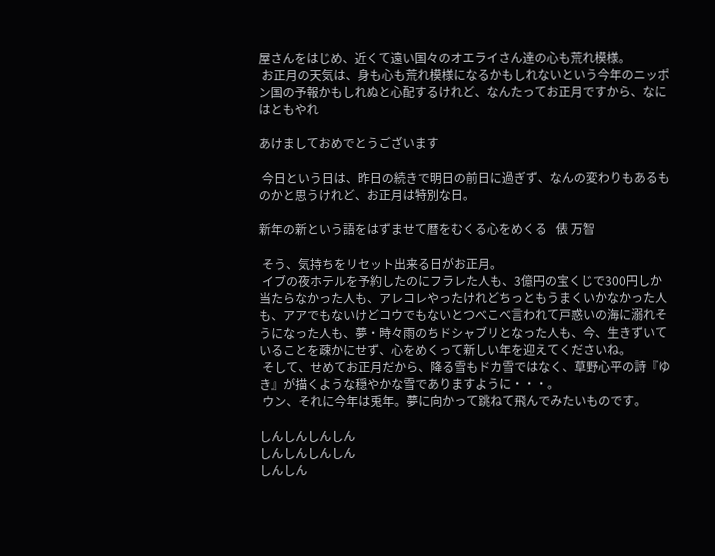屋さんをはじめ、近くて遠い国々のオエライさん達の心も荒れ模様。
 お正月の天気は、身も心も荒れ模様になるかもしれないという今年のニッポン国の予報かもしれぬと心配するけれど、なんたってお正月ですから、なにはともやれ

あけましておめでとうございます

 今日という日は、昨日の続きで明日の前日に過ぎず、なんの変わりもあるものかと思うけれど、お正月は特別な日。

新年の新という語をはずませて暦をむくる心をめくる   俵 万智

 そう、気持ちをリセット出来る日がお正月。
 イブの夜ホテルを予約したのにフラレた人も、3億円の宝くじで300円しか当たらなかった人も、アレコレやったけれどちっともうまくいかなかった人も、アアでもないけどコウでもないとつべこべ言われて戸惑いの海に溺れそうになった人も、夢・時々雨のちドシャブリとなった人も、今、生きずいていることを疎かにせず、心をめくって新しい年を迎えてくださいね。
 そして、せめてお正月だから、降る雪もドカ雪ではなく、草野心平の詩『ゆき』が描くような穏やかな雪でありますように・・・。
 ウン、それに今年は兎年。夢に向かって跳ねて飛んでみたいものです。

しんしんしんしん
しんしんしんしん
しんしん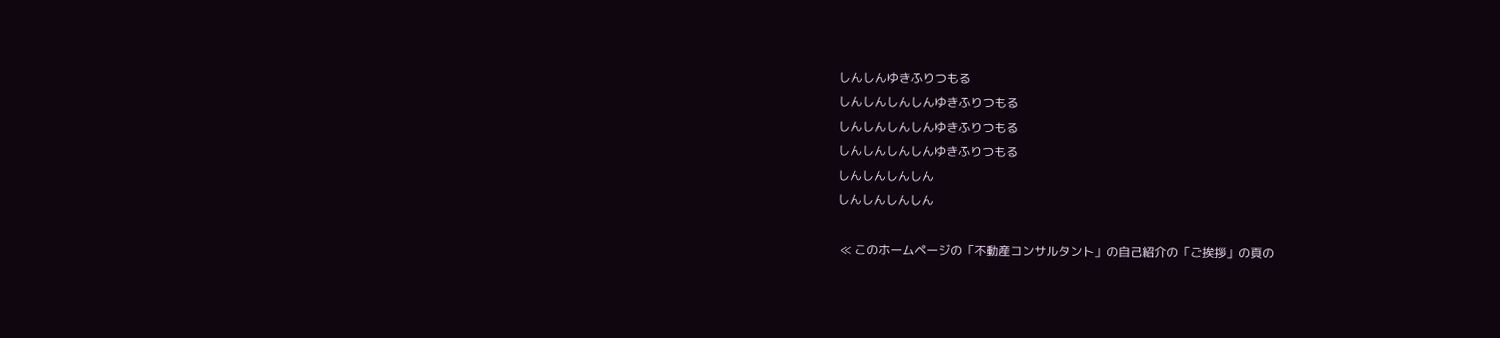しんしんゆきふりつもる
しんしんしんしんゆきふりつもる
しんしんしんしんゆきふりつもる
しんしんしんしんゆきふりつもる
しんしんしんしん
しんしんしんしん

 ≪ このホームページの「不動産コンサルタント」の自己紹介の「ご挨拶」の頁の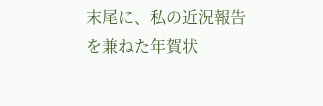末尾に、私の近況報告を兼ねた年賀状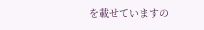を載せていますの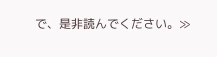で、是非読んでください。≫